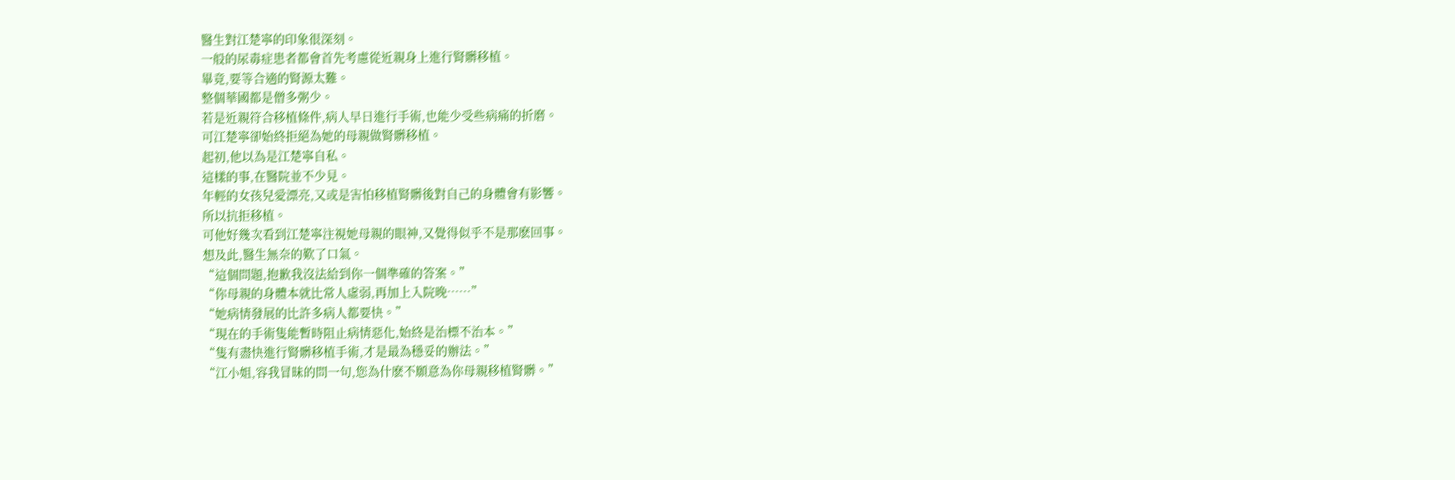醫生對江楚寧的印象很深刻。
一般的尿毒症患者都會首先考慮從近親身上進行腎髒移植。
畢竟,要等合適的腎源太難。
整個華國都是僧多粥少。
若是近親符合移植條件,病人早日進行手術,也能少受些病痛的折磨。
可江楚寧卻始終拒絕為她的母親做腎髒移植。
起初,他以為是江楚寧自私。
這樣的事,在醫院並不少見。
年輕的女孩兒愛漂亮,又或是害怕移植腎髒後對自己的身體會有影響。
所以抗拒移植。
可他好幾次看到江楚寧注視她母親的眼神,又覺得似乎不是那麽回事。
想及此,醫生無奈的歎了口氣。
“這個問題,抱歉我沒法給到你一個準確的答案。”
“你母親的身體本就比常人虛弱,再加上入院晚……”
“她病情發展的比許多病人都要快。”
“現在的手術隻能暫時阻止病情惡化,始終是治標不治本。”
“隻有盡快進行腎髒移植手術,才是最為穩妥的辦法。”
“江小姐,容我冒昧的問一句,您為什麽不願意為你母親移植腎髒。”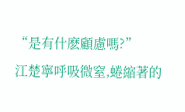“是有什麽顧慮嗎?”
江楚寧呼吸微窒,蜷縮著的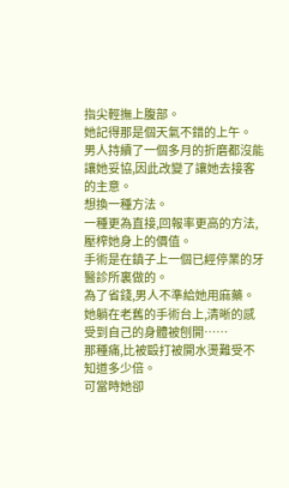指尖輕撫上腹部。
她記得那是個天氣不錯的上午。
男人持續了一個多月的折磨都沒能讓她妥協,因此改變了讓她去接客的主意。
想換一種方法。
一種更為直接,回報率更高的方法,壓榨她身上的價值。
手術是在鎮子上一個已經停業的牙醫診所裏做的。
為了省錢,男人不準給她用麻藥。
她躺在老舊的手術台上,清晰的感受到自己的身體被刨開……
那種痛,比被毆打被開水燙難受不知道多少倍。
可當時她卻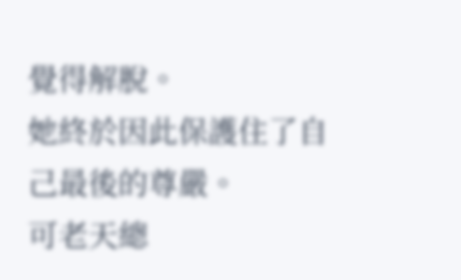覺得解脫。
她終於因此保護住了自己最後的尊嚴。
可老天總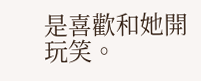是喜歡和她開玩笑。